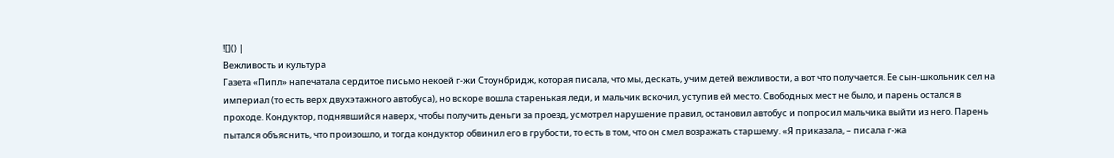![]() |
Вежливость и культура
Газета «Пипл» напечатала сердитое письмо некоей г-жи Стоунбридж, которая писала, что мы, дескать, учим детей вежливости, а вот что получается. Ее сын-школьник сел на империал (то есть верх двухэтажного автобуса), но вскоре вошла старенькая леди, и мальчик вскочил, уступив ей место. Свободных мест не было, и парень остался в проходе. Кондуктор, поднявшийся наверх, чтобы получить деньги за проезд, усмотрел нарушение правил, остановил автобус и попросил мальчика выйти из него. Парень пытался объяснить, что произошло, и тогда кондуктор обвинил его в грубости, то есть в том, что он смел возражать старшему. «Я приказала, – писала г-жа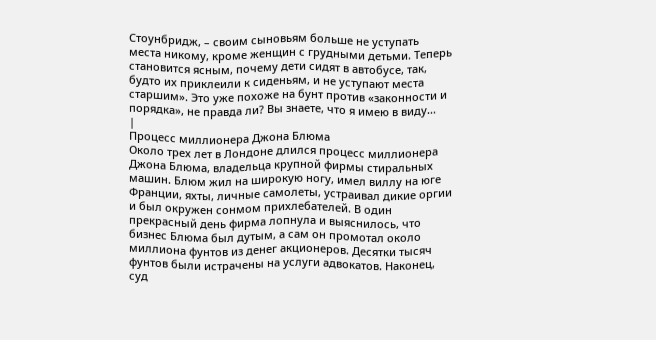Стоунбридж, – своим сыновьям больше не уступать места никому, кроме женщин с грудными детьми. Теперь становится ясным, почему дети сидят в автобусе, так, будто их приклеили к сиденьям, и не уступают места старшим». Это уже похоже на бунт против «законности и порядка», не правда ли? Вы знаете, что я имею в виду...
|
Процесс миллионера Джона Блюма
Около трех лет в Лондоне длился процесс миллионера Джона Блюма, владельца крупной фирмы стиральных машин. Блюм жил на широкую ногу, имел виллу на юге Франции, яхты, личные самолеты, устраивал дикие оргии и был окружен сонмом прихлебателей. В один прекрасный день фирма лопнула и выяснилось, что бизнес Блюма был дутым, а сам он промотал около миллиона фунтов из денег акционеров. Десятки тысяч фунтов были истрачены на услуги адвокатов. Наконец, суд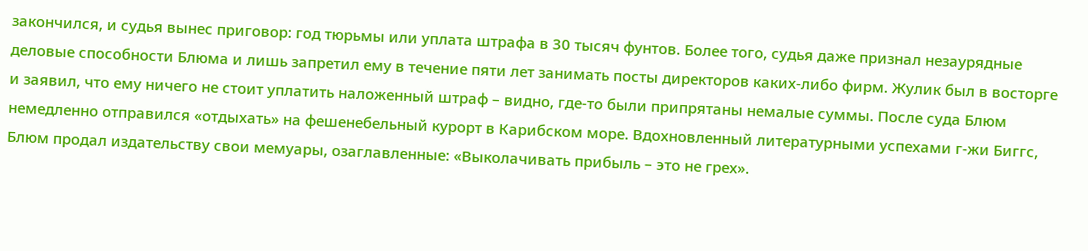закончился, и судья вынес приговор: год тюрьмы или уплата штрафа в 30 тысяч фунтов. Более того, судья даже признал незаурядные деловые способности Блюма и лишь запретил ему в течение пяти лет занимать посты директоров каких-либо фирм. Жулик был в восторге и заявил, что ему ничего не стоит уплатить наложенный штраф – видно, где-то были припрятаны немалые суммы. После суда Блюм немедленно отправился «отдыхать» на фешенебельный курорт в Карибском море. Вдохновленный литературными успехами г-жи Биггс, Блюм продал издательству свои мемуары, озаглавленные: «Выколачивать прибыль – это не грех».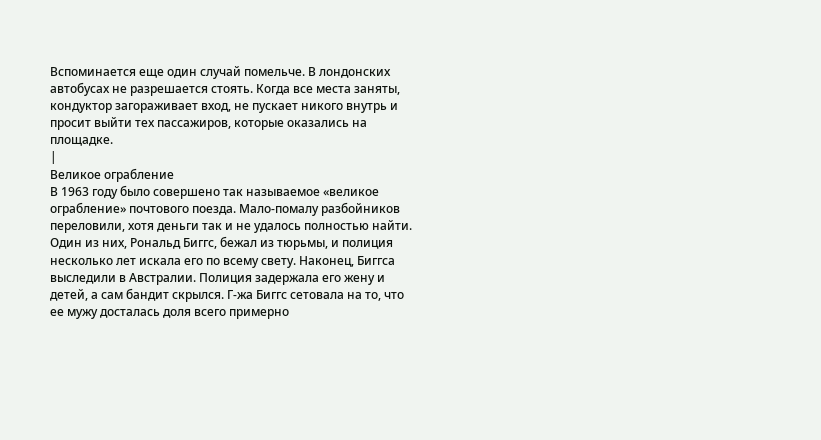Вспоминается еще один случай помельче. В лондонских автобусах не разрешается стоять. Когда все места заняты, кондуктор загораживает вход, не пускает никого внутрь и просит выйти тех пассажиров, которые оказались на площадке.
|
Великое ограбление
В 1963 году было совершено так называемое «великое ограбление» почтового поезда. Мало-помалу разбойников переловили, хотя деньги так и не удалось полностью найти. Один из них, Рональд Биггс, бежал из тюрьмы, и полиция несколько лет искала его по всему свету. Наконец, Биггса выследили в Австралии. Полиция задержала его жену и детей, а сам бандит скрылся. Г-жа Биггс сетовала на то, что ее мужу досталась доля всего примерно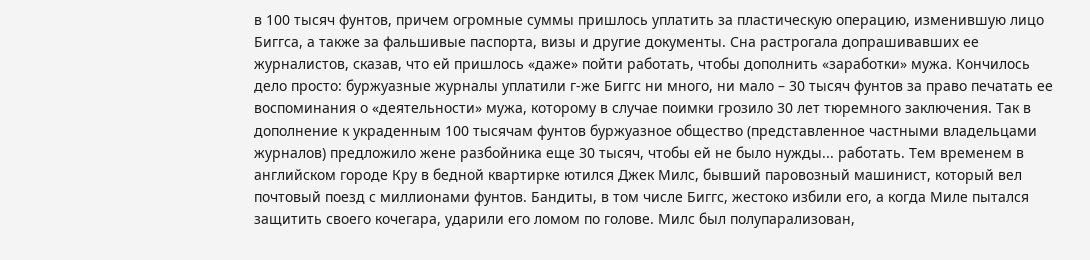в 100 тысяч фунтов, причем огромные суммы пришлось уплатить за пластическую операцию, изменившую лицо Биггса, а также за фальшивые паспорта, визы и другие документы. Сна растрогала допрашивавших ее журналистов, сказав, что ей пришлось «даже» пойти работать, чтобы дополнить «заработки» мужа. Кончилось дело просто: буржуазные журналы уплатили г-же Биггс ни много, ни мало – 30 тысяч фунтов за право печатать ее воспоминания о «деятельности» мужа, которому в случае поимки грозило 30 лет тюремного заключения. Так в дополнение к украденным 100 тысячам фунтов буржуазное общество (представленное частными владельцами журналов) предложило жене разбойника еще 30 тысяч, чтобы ей не было нужды... работать. Тем временем в английском городе Кру в бедной квартирке ютился Джек Милс, бывший паровозный машинист, который вел почтовый поезд с миллионами фунтов. Бандиты, в том числе Биггс, жестоко избили его, а когда Миле пытался защитить своего кочегара, ударили его ломом по голове. Милс был полупарализован,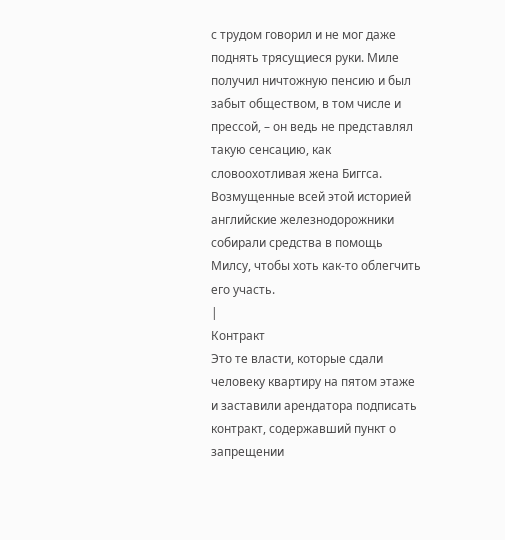с трудом говорил и не мог даже поднять трясущиеся руки. Миле получил ничтожную пенсию и был забыт обществом, в том числе и прессой, – он ведь не представлял такую сенсацию, как словоохотливая жена Биггса. Возмущенные всей этой историей английские железнодорожники собирали средства в помощь Милсу, чтобы хоть как-то облегчить его участь.
|
Контракт
Это те власти, которые сдали человеку квартиру на пятом этаже и заставили арендатора подписать контракт, содержавший пункт о запрещении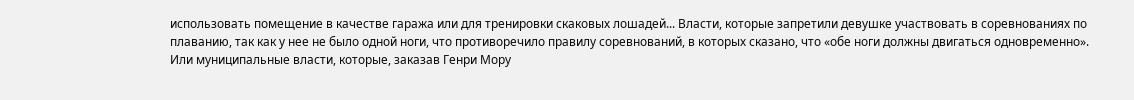использовать помещение в качестве гаража или для тренировки скаковых лошадей... Власти, которые запретили девушке участвовать в соревнованиях по плаванию, так как у нее не было одной ноги, что противоречило правилу соревнований, в которых сказано, что «обе ноги должны двигаться одновременно». Или муниципальные власти, которые, заказав Генри Мору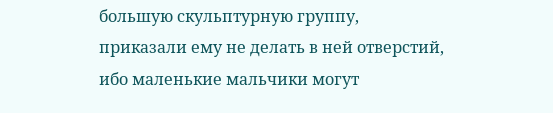большую скульптурную группу, приказали ему не делать в ней отверстий, ибо маленькие мальчики могут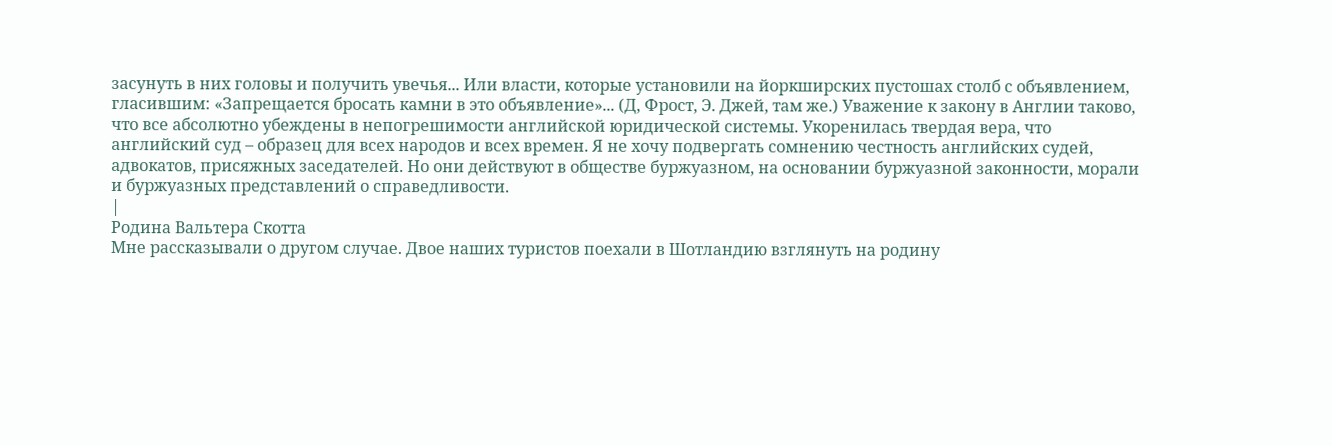засунуть в них головы и получить увечья... Или власти, которые установили на йоркширских пустошах столб с объявлением, гласившим: «Запрещается бросать камни в это объявление»... (Д, Фрост, Э. Джей, там же.) Уважение к закону в Англии таково, что все абсолютно убеждены в непогрешимости английской юридической системы. Укоренилась твердая вера, что английский суд – образец для всех народов и всех времен. Я не хочу подвергать сомнению честность английских судей, адвокатов, присяжных заседателей. Но они действуют в обществе буржуазном, на основании буржуазной законности, морали и буржуазных представлений о справедливости.
|
Родина Вальтера Скотта
Мне рассказывали о другом случае. Двое наших туристов поехали в Шотландию взглянуть на родину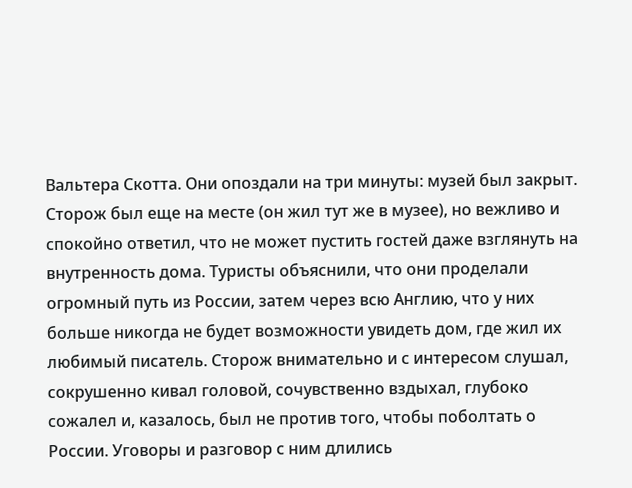Вальтера Скотта. Они опоздали на три минуты: музей был закрыт. Сторож был еще на месте (он жил тут же в музее), но вежливо и спокойно ответил, что не может пустить гостей даже взглянуть на внутренность дома. Туристы объяснили, что они проделали огромный путь из России, затем через всю Англию, что у них больше никогда не будет возможности увидеть дом, где жил их любимый писатель. Сторож внимательно и с интересом слушал, сокрушенно кивал головой, сочувственно вздыхал, глубоко сожалел и, казалось, был не против того, чтобы поболтать о России. Уговоры и разговор с ним длились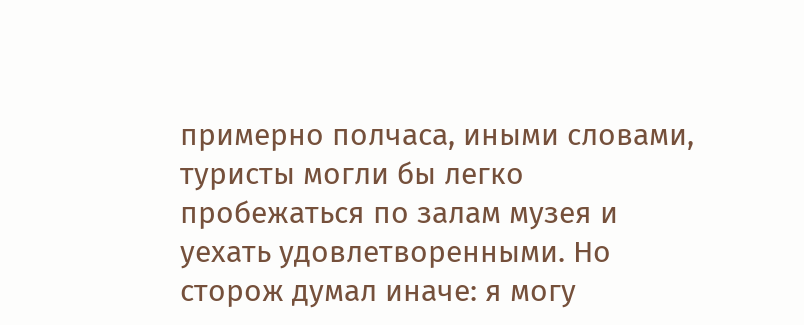примерно полчаса, иными словами, туристы могли бы легко пробежаться по залам музея и уехать удовлетворенными. Но сторож думал иначе: я могу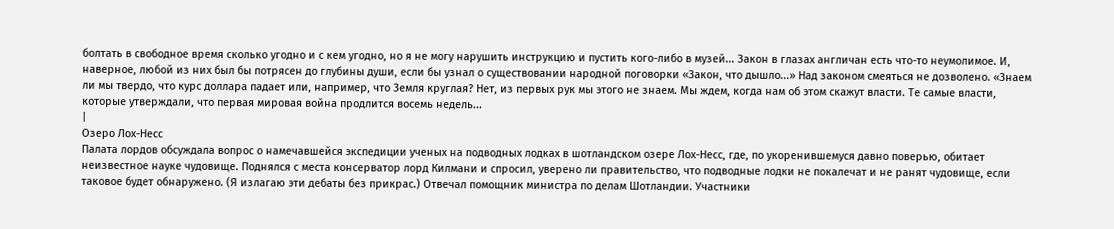болтать в свободное время сколько угодно и с кем угодно, но я не могу нарушить инструкцию и пустить кого-либо в музей... Закон в глазах англичан есть что-то неумолимое. И, наверное, любой из них был бы потрясен до глубины души, если бы узнал о существовании народной поговорки «Закон, что дышло...» Над законом смеяться не дозволено. «Знаем ли мы твердо, что курс доллара падает или, например, что Земля круглая? Нет, из первых рук мы этого не знаем. Мы ждем, когда нам об этом скажут власти. Те самые власти, которые утверждали, что первая мировая война продлится восемь недель...
|
Озеро Лох-Несс
Палата лордов обсуждала вопрос о намечавшейся экспедиции ученых на подводных лодках в шотландском озере Лох-Несс, где, по укоренившемуся давно поверью, обитает неизвестное науке чудовище. Поднялся с места консерватор лорд Килмани и спросил, уверено ли правительство, что подводные лодки не покалечат и не ранят чудовище, если таковое будет обнаружено. (Я излагаю эти дебаты без прикрас.) Отвечал помощник министра по делам Шотландии. Участники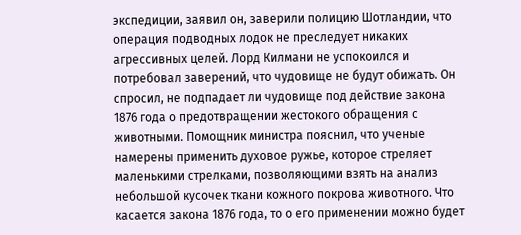экспедиции, заявил он, заверили полицию Шотландии, что операция подводных лодок не преследует никаких агрессивных целей. Лорд Килмани не успокоился и потребовал заверений, что чудовище не будут обижать. Он спросил, не подпадает ли чудовище под действие закона 1876 года о предотвращении жестокого обращения с животными. Помощник министра пояснил, что ученые намерены применить духовое ружье, которое стреляет маленькими стрелками, позволяющими взять на анализ небольшой кусочек ткани кожного покрова животного. Что касается закона 1876 года, то о его применении можно будет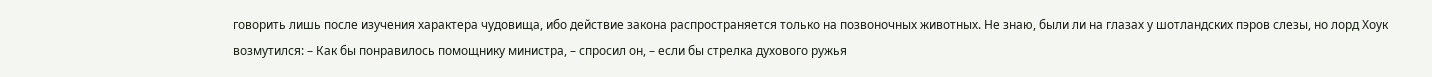говорить лишь после изучения характера чудовища, ибо действие закона распространяется только на позвоночных животных. Не знаю, были ли на глазах у шотландских пэров слезы, но лорд Хоук возмутился: – Как бы понравилось помощнику министра, – спросил он, – если бы стрелка духового ружья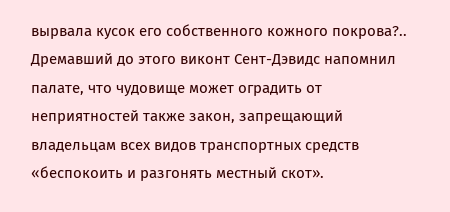вырвала кусок его собственного кожного покрова?.. Дремавший до этого виконт Сент-Дэвидс напомнил палате, что чудовище может оградить от неприятностей также закон, запрещающий владельцам всех видов транспортных средств «беспокоить и разгонять местный скот».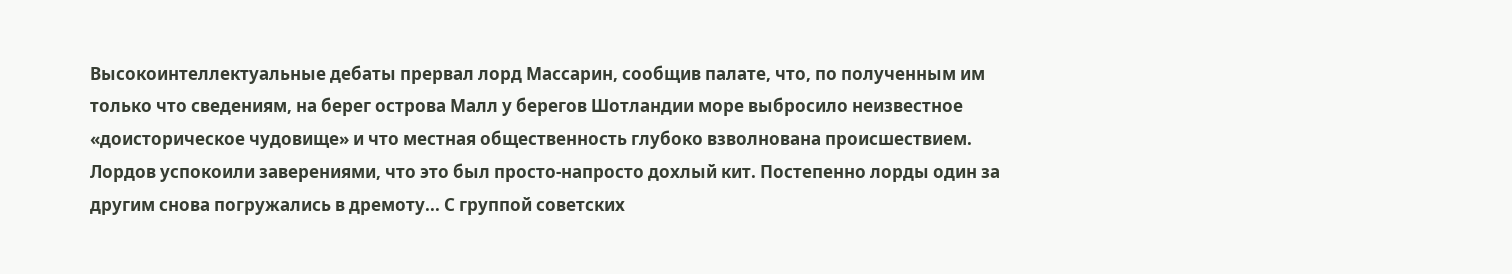Высокоинтеллектуальные дебаты прервал лорд Массарин, сообщив палате, что, по полученным им только что сведениям, на берег острова Малл у берегов Шотландии море выбросило неизвестное «доисторическое чудовище» и что местная общественность глубоко взволнована происшествием. Лордов успокоили заверениями, что это был просто-напросто дохлый кит. Постепенно лорды один за другим снова погружались в дремоту... С группой советских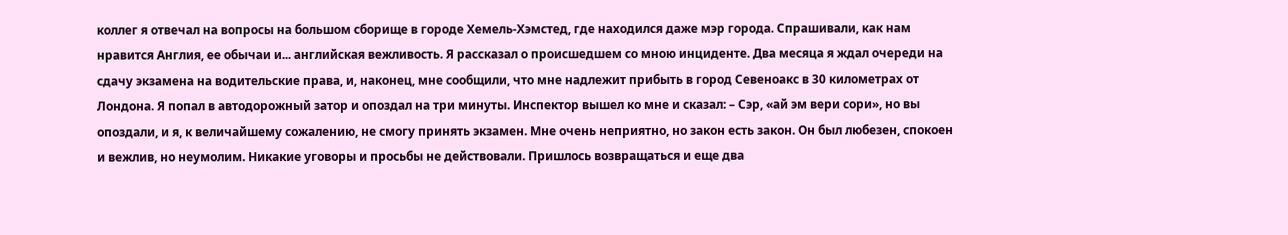коллег я отвечал на вопросы на большом сборище в городе Хемель-Хэмстед, где находился даже мэр города. Спрашивали, как нам нравится Англия, ее обычаи и... английская вежливость. Я рассказал о происшедшем со мною инциденте. Два месяца я ждал очереди на сдачу экзамена на водительские права, и, наконец, мне сообщили, что мне надлежит прибыть в город Севеноакс в 30 километрах от Лондона. Я попал в автодорожный затор и опоздал на три минуты. Инспектор вышел ко мне и сказал: – Сэр, «ай эм вери сори», но вы опоздали, и я, к величайшему сожалению, не смогу принять экзамен. Мне очень неприятно, но закон есть закон. Он был любезен, спокоен и вежлив, но неумолим. Никакие уговоры и просьбы не действовали. Пришлось возвращаться и еще два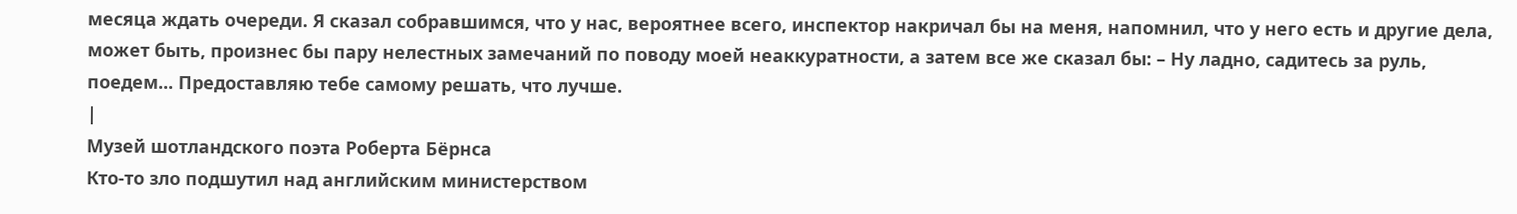месяца ждать очереди. Я сказал собравшимся, что у нас, вероятнее всего, инспектор накричал бы на меня, напомнил, что у него есть и другие дела, может быть, произнес бы пару нелестных замечаний по поводу моей неаккуратности, а затем все же сказал бы: – Ну ладно, садитесь за руль, поедем... Предоставляю тебе самому решать, что лучше.
|
Музей шотландского поэта Роберта Бёрнса
Кто-то зло подшутил над английским министерством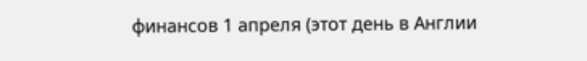финансов 1 апреля (этот день в Англии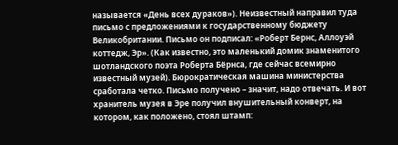называется «День всех дураков»). Неизвестный направил туда письмо с предложениями к государственному бюджету Великобритании. Письмо он подписал: «Роберт Бернс, Аллоуэй коттедж, Эр». (Как известно, это маленький домик знаменитого шотландского поэта Роберта Бёрнса, где сейчас всемирно известный музей). Бюрократическая машина министерства сработала четко. Письмо получено – значит, надо отвечать. И вот хранитель музея в Эре получил внушительный конверт, на котором, как положено, стоял штамп: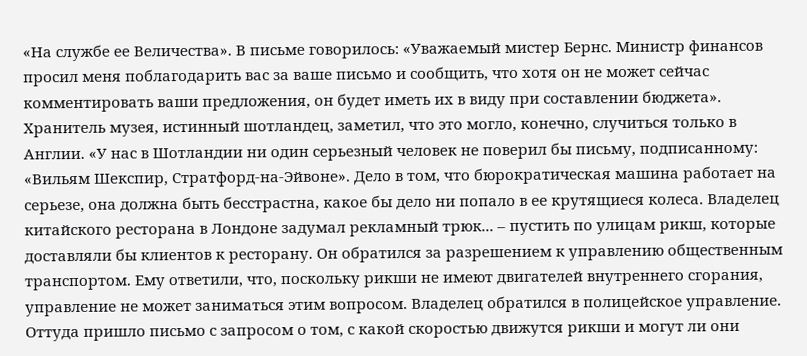«На службе ее Величества». В письме говорилось: «Уважаемый мистер Бернс. Министр финансов просил меня поблагодарить вас за ваше письмо и сообщить, что хотя он не может сейчас комментировать ваши предложения, он будет иметь их в виду при составлении бюджета». Хранитель музея, истинный шотландец, заметил, что это могло, конечно, случиться только в Англии. «У нас в Шотландии ни один серьезный человек не поверил бы письму, подписанному: «Вильям Шекспир, Стратфорд-на-Эйвоне». Дело в том, что бюрократическая машина работает на серьезе, она должна быть бесстрастна, какое бы дело ни попало в ее крутящиеся колеса. Владелец китайского ресторана в Лондоне задумал рекламный трюк... – пустить по улицам рикш, которые доставляли бы клиентов к ресторану. Он обратился за разрешением к управлению общественным транспортом. Ему ответили, что, поскольку рикши не имеют двигателей внутреннего сгорания, управление не может заниматься этим вопросом. Владелец обратился в полицейское управление. Оттуда пришло письмо с запросом о том, с какой скоростью движутся рикши и могут ли они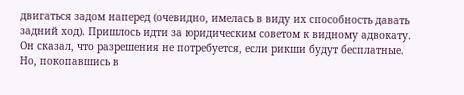двигаться задом наперед (очевидно, имелась в виду их способность давать задний ход). Пришлось идти за юридическим советом к видному адвокату. Он сказал, что разрешения не потребуется, если рикши будут бесплатные. Но, покопавшись в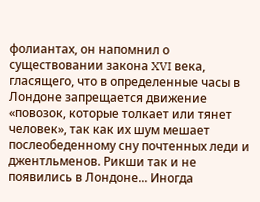фолиантах, он напомнил о существовании закона XVI века, гласящего, что в определенные часы в Лондоне запрещается движение «повозок, которые толкает или тянет человек», так как их шум мешает послеобеденному сну почтенных леди и джентльменов. Рикши так и не появились в Лондоне... Иногда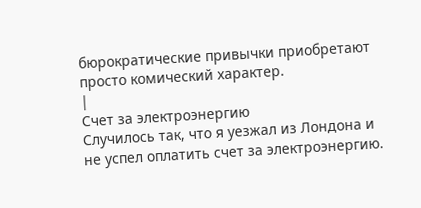бюрократические привычки приобретают просто комический характер.
|
Счет за электроэнергию
Случилось так, что я уезжал из Лондона и не успел оплатить счет за электроэнергию.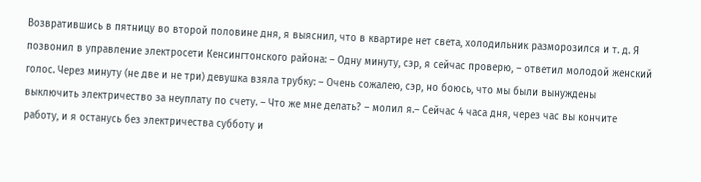Возвратившись в пятницу во второй половине дня, я выяснил, что в квартире нет света, холодильник разморозился и т. д. Я позвонил в управление электросети Кенсингтонского района: – Одну минуту, сэр, я сейчас проверю, – ответил молодой женский голос. Через минуту (не две и не три) девушка взяла трубку: – Очень сожалею, сэр, но боюсь, что мы были вынуждены выключить электричество за неуплату по счету. – Что же мне делать? – молил я.– Сейчас 4 часа дня, через час вы кончите работу, и я останусь без электричества субботу и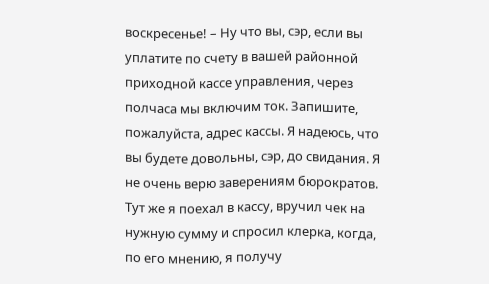воскресенье! – Ну что вы, сэр, если вы уплатите по счету в вашей районной приходной кассе управления, через полчаса мы включим ток. Запишите, пожалуйста, адрес кассы. Я надеюсь, что вы будете довольны, сэр, до свидания. Я не очень верю заверениям бюрократов. Тут же я поехал в кассу, вручил чек на нужную сумму и спросил клерка, когда, по его мнению, я получу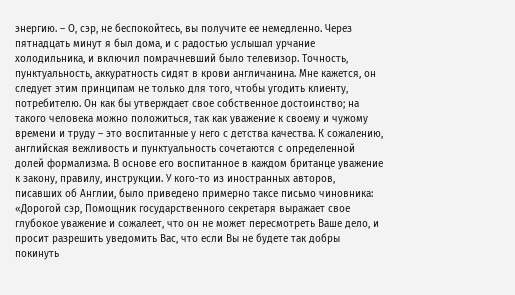энергию. – О, сэр, не беспокойтесь, вы получите ее немедленно. Через пятнадцать минут я был дома, и с радостью услышал урчание холодильника, и включил помрачневший было телевизор. Точность, пунктуальность, аккуратность сидят в крови англичанина. Мне кажется, он следует этим принципам не только для того, чтобы угодить клиенту, потребителю. Он как бы утверждает свое собственное достоинство; на такого человека можно положиться, так как уважение к своему и чужому времени и труду – это воспитанные у него с детства качества. К сожалению, английская вежливость и пунктуальность сочетаются с определенной долей формализма. В основе его воспитанное в каждом британце уважение к закону, правилу, инструкции. У кого-то из иностранных авторов, писавших об Англии, было приведено примерно таксе письмо чиновника: «Дорогой сэр, Помощник государственного секретаря выражает свое глубокое уважение и сожалеет, что он не может пересмотреть Ваше дело, и просит разрешить уведомить Вас, что если Вы не будете так добры покинуть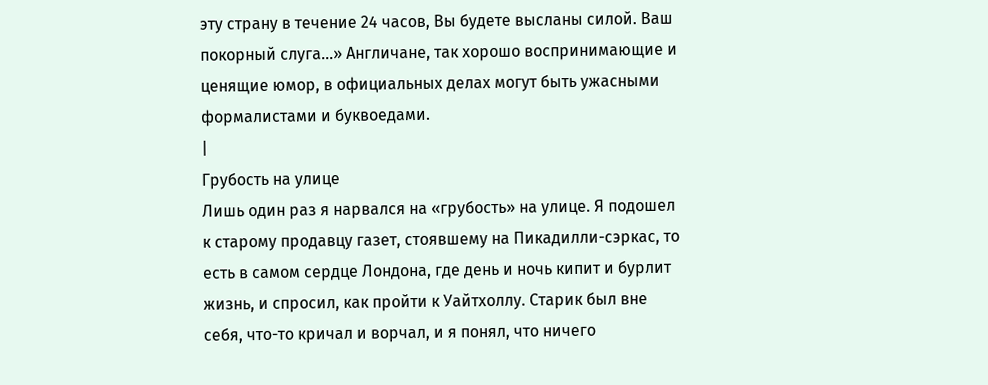эту страну в течение 24 часов, Вы будете высланы силой. Ваш покорный слуга...» Англичане, так хорошо воспринимающие и ценящие юмор, в официальных делах могут быть ужасными формалистами и буквоедами.
|
Грубость на улице
Лишь один раз я нарвался на «грубость» на улице. Я подошел к старому продавцу газет, стоявшему на Пикадилли-сэркас, то есть в самом сердце Лондона, где день и ночь кипит и бурлит жизнь, и спросил, как пройти к Уайтхоллу. Старик был вне себя, что-то кричал и ворчал, и я понял, что ничего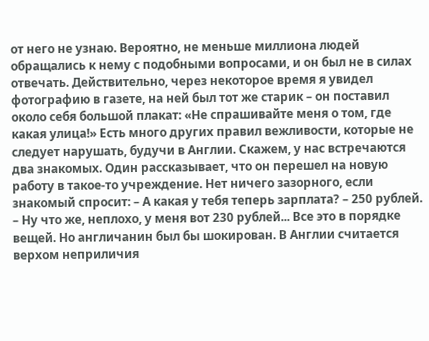от него не узнаю. Вероятно, не меньше миллиона людей обращались к нему с подобными вопросами, и он был не в силах отвечать. Действительно, через некоторое время я увидел фотографию в газете, на ней был тот же старик – он поставил около себя большой плакат: «Не спрашивайте меня о том, где какая улица!» Есть много других правил вежливости, которые не следует нарушать, будучи в Англии. Скажем, у нас встречаются два знакомых. Один рассказывает, что он перешел на новую работу в такое-то учреждение. Нет ничего зазорного, если знакомый спросит: – А какая у тебя теперь зарплата? – 250 рублей. – Ну что же, неплохо, у меня вот 230 рублей... Все это в порядке вещей. Но англичанин был бы шокирован. В Англии считается верхом неприличия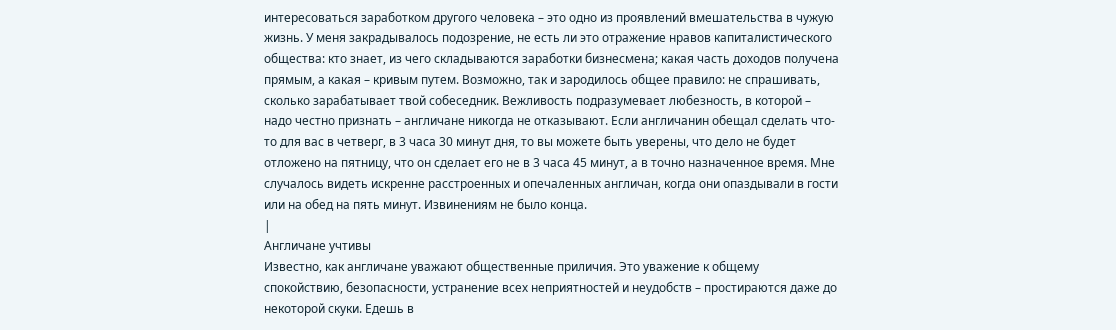интересоваться заработком другого человека – это одно из проявлений вмешательства в чужую жизнь. У меня закрадывалось подозрение, не есть ли это отражение нравов капиталистического общества: кто знает, из чего складываются заработки бизнесмена; какая часть доходов получена прямым, а какая – кривым путем. Возможно, так и зародилось общее правило: не спрашивать, сколько зарабатывает твой собеседник. Вежливость подразумевает любезность, в которой – надо честно признать – англичане никогда не отказывают. Если англичанин обещал сделать что-то для вас в четверг, в 3 часа 30 минут дня, то вы можете быть уверены, что дело не будет отложено на пятницу, что он сделает его не в 3 часа 45 минут, а в точно назначенное время. Мне случалось видеть искренне расстроенных и опечаленных англичан, когда они опаздывали в гости или на обед на пять минут. Извинениям не было конца.
|
Англичане учтивы
Известно, как англичане уважают общественные приличия. Это уважение к общему спокойствию, безопасности, устранение всех неприятностей и неудобств – простираются даже до некоторой скуки. Едешь в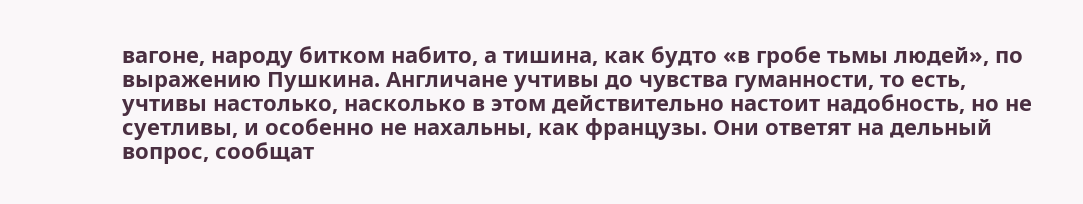вагоне, народу битком набито, а тишина, как будто «в гробе тьмы людей», по выражению Пушкина. Англичане учтивы до чувства гуманности, то есть, учтивы настолько, насколько в этом действительно настоит надобность, но не суетливы, и особенно не нахальны, как французы. Они ответят на дельный вопрос, сообщат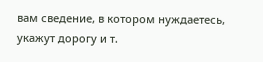вам сведение, в котором нуждаетесь, укажут дорогу и т.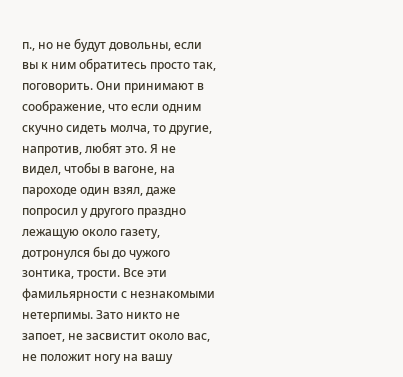п., но не будут довольны, если вы к ним обратитесь просто так, поговорить. Они принимают в соображение, что если одним скучно сидеть молча, то другие, напротив, любят это. Я не видел, чтобы в вагоне, на пароходе один взял, даже попросил у другого праздно лежащую около газету, дотронулся бы до чужого зонтика, трости. Все эти фамильярности с незнакомыми нетерпимы. Зато никто не запоет, не засвистит около вас, не положит ногу на вашу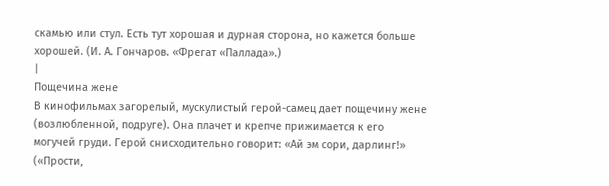скамью или стул. Есть тут хорошая и дурная сторона, но кажется больше хорошей. (И. А. Гончаров. «Фрегат «Паллада».)
|
Пощечина жене
В кинофильмах загорелый, мускулистый герой-самец дает пощечину жене (возлюбленной, подруге). Она плачет и крепче прижимается к его могучей груди. Герой снисходительно говорит: «Ай эм сори, дарлинг!» («Прости,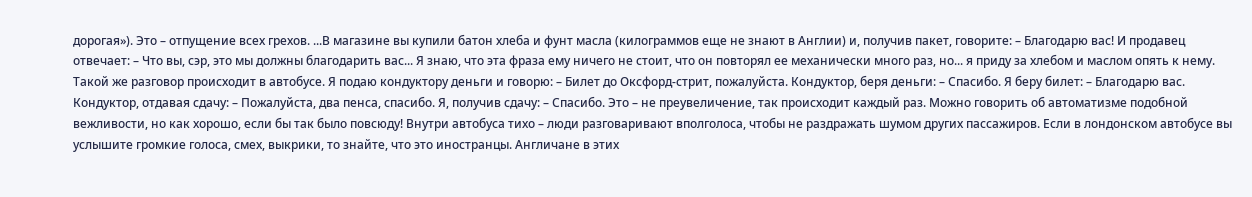дорогая»). Это – отпущение всех грехов. ...В магазине вы купили батон хлеба и фунт масла (килограммов еще не знают в Англии) и, получив пакет, говорите: – Благодарю вас! И продавец отвечает: – Что вы, сэр, это мы должны благодарить вас... Я знаю, что эта фраза ему ничего не стоит, что он повторял ее механически много раз, но... я приду за хлебом и маслом опять к нему. Такой же разговор происходит в автобусе. Я подаю кондуктору деньги и говорю: – Билет до Оксфорд-стрит, пожалуйста. Кондуктор, беря деньги: – Спасибо. Я беру билет: – Благодарю вас. Кондуктор, отдавая сдачу: – Пожалуйста, два пенса, спасибо. Я, получив сдачу: – Спасибо. Это – не преувеличение, так происходит каждый раз. Можно говорить об автоматизме подобной вежливости, но как хорошо, если бы так было повсюду! Внутри автобуса тихо – люди разговаривают вполголоса, чтобы не раздражать шумом других пассажиров. Если в лондонском автобусе вы услышите громкие голоса, смех, выкрики, то знайте, что это иностранцы. Англичане в этих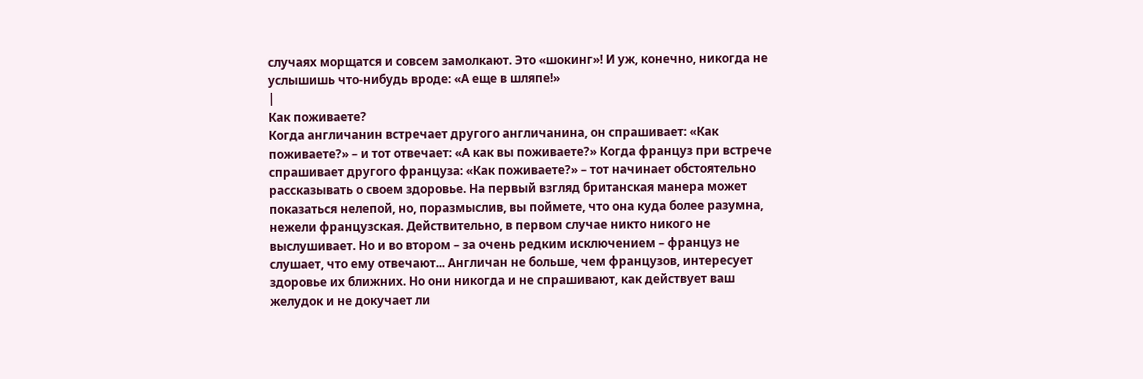случаях морщатся и совсем замолкают. Это «шокинг»! И уж, конечно, никогда не услышишь что-нибудь вроде: «А еще в шляпе!»
|
Как поживаете?
Когда англичанин встречает другого англичанина, он спрашивает: «Как поживаете?» – и тот отвечает: «А как вы поживаете?» Когда француз при встрече спрашивает другого француза: «Как поживаете?» – тот начинает обстоятельно рассказывать о своем здоровье. На первый взгляд британская манера может показаться нелепой, но, поразмыслив, вы поймете, что она куда более разумна, нежели французская. Действительно, в первом случае никто никого не выслушивает. Но и во втором – за очень редким исключением – француз не слушает, что ему отвечают... Англичан не больше, чем французов, интересует здоровье их ближних. Но они никогда и не спрашивают, как действует ваш желудок и не докучает ли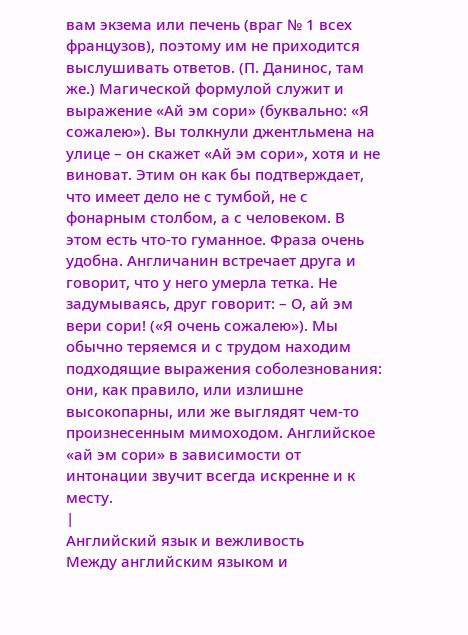вам экзема или печень (враг № 1 всех французов), поэтому им не приходится выслушивать ответов. (П. Данинос, там же.) Магической формулой служит и выражение «Ай эм сори» (буквально: «Я сожалею»). Вы толкнули джентльмена на улице – он скажет «Ай эм сори», хотя и не виноват. Этим он как бы подтверждает, что имеет дело не с тумбой, не с фонарным столбом, а с человеком. В этом есть что-то гуманное. Фраза очень удобна. Англичанин встречает друга и говорит, что у него умерла тетка. Не задумываясь, друг говорит: – О, ай эм вери сори! («Я очень сожалею»). Мы обычно теряемся и с трудом находим подходящие выражения соболезнования: они, как правило, или излишне высокопарны, или же выглядят чем-то произнесенным мимоходом. Английское «ай эм сори» в зависимости от интонации звучит всегда искренне и к месту.
|
Английский язык и вежливость
Между английским языком и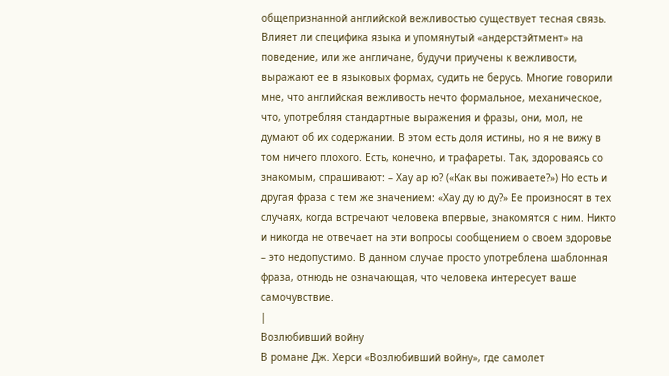общепризнанной английской вежливостью существует тесная связь. Влияет ли специфика языка и упомянутый «андерстэйтмент» на поведение, или же англичане, будучи приучены к вежливости, выражают ее в языковых формах, судить не берусь. Многие говорили мне, что английская вежливость нечто формальное, механическое, что, употребляя стандартные выражения и фразы, они, мол, не думают об их содержании. В этом есть доля истины, но я не вижу в том ничего плохого. Есть, конечно, и трафареты. Так, здороваясь со знакомым, спрашивают: – Хау ар ю? («Как вы поживаете?») Но есть и другая фраза с тем же значением: «Хау ду ю ду?» Ее произносят в тех случаях, когда встречают человека впервые, знакомятся с ним. Никто и никогда не отвечает на эти вопросы сообщением о своем здоровье – это недопустимо. В данном случае просто употреблена шаблонная фраза, отнюдь не означающая, что человека интересует ваше самочувствие.
|
Возлюбивший войну
В романе Дж. Херси «Возлюбивший войну», где самолет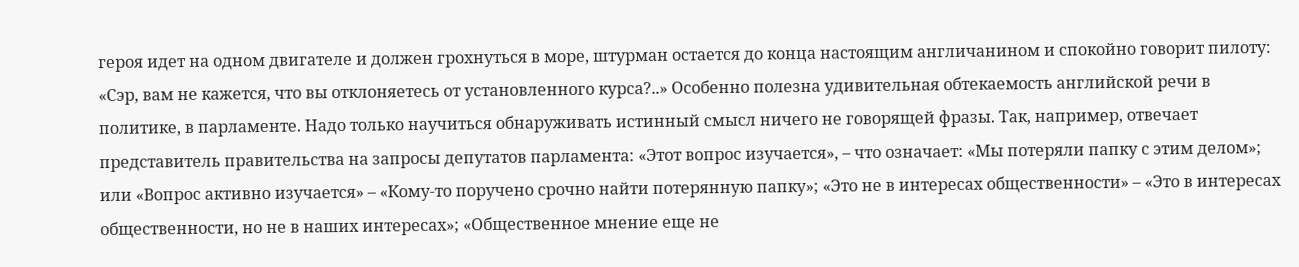героя идет на одном двигателе и должен грохнуться в море, штурман остается до конца настоящим англичанином и спокойно говорит пилоту: «Сэр, вам не кажется, что вы отклоняетесь от установленного курса?..» Особенно полезна удивительная обтекаемость английской речи в политике, в парламенте. Надо только научиться обнаруживать истинный смысл ничего не говорящей фразы. Так, например, отвечает представитель правительства на запросы депутатов парламента: «Этот вопрос изучается», – что означает: «Мы потеряли папку с этим делом»; или «Вопрос активно изучается» – «Кому-то поручено срочно найти потерянную папку»; «Это не в интересах общественности» – «Это в интересах общественности, но не в наших интересах»; «Общественное мнение еще не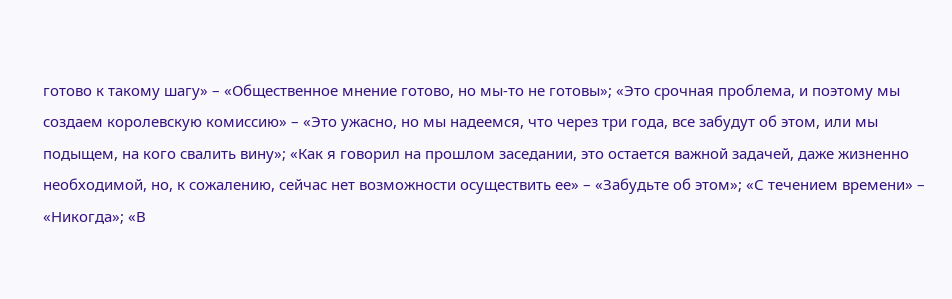готово к такому шагу» – «Общественное мнение готово, но мы-то не готовы»; «Это срочная проблема, и поэтому мы создаем королевскую комиссию» – «Это ужасно, но мы надеемся, что через три года, все забудут об этом, или мы подыщем, на кого свалить вину»; «Как я говорил на прошлом заседании, это остается важной задачей, даже жизненно необходимой, но, к сожалению, сейчас нет возможности осуществить ее» – «Забудьте об этом»; «С течением времени» – «Никогда»; «В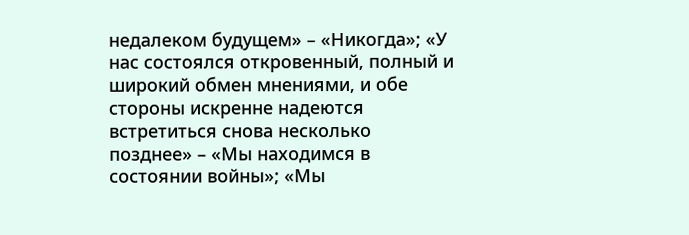недалеком будущем» – «Никогда»; «У нас состоялся откровенный, полный и широкий обмен мнениями, и обе стороны искренне надеются встретиться снова несколько позднее» – «Мы находимся в состоянии войны»; «Мы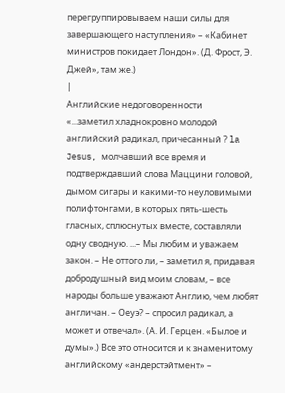перегруппировываем наши силы для завершающего наступления» – «Кабинет министров покидает Лондон». (Д. Фрост, Э. Джей», там же.)
|
Английские недоговоренности
«...заметил хладнокровно молодой английский радикал, причесанный ? la Jesus, молчавший все время и подтверждавший слова Маццини головой, дымом сигары и какими-то неуловимыми полифтонгами, в которых пять-шесть гласных, сплюснутых вместе, составляли одну сводную. ...– Мы любим и уважаем закон. – Не оттого ли, – заметил я, придавая добродушный вид моим словам, – все народы больше уважают Англию, чем любят англичан. – Оеуэ? – спросил радикал, а может и отвечал». (А. И. Герцен. «Былое и думы».) Все это относится и к знаменитому английскому «андерстэйтмент» –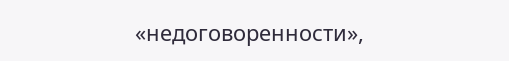«недоговоренности»,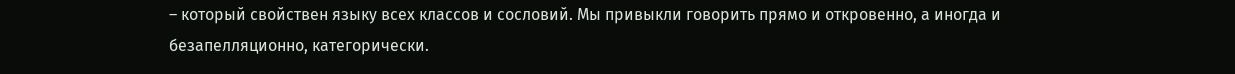– который свойствен языку всех классов и сословий. Мы привыкли говорить прямо и откровенно, а иногда и безапелляционно, категорически.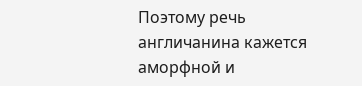Поэтому речь англичанина кажется аморфной и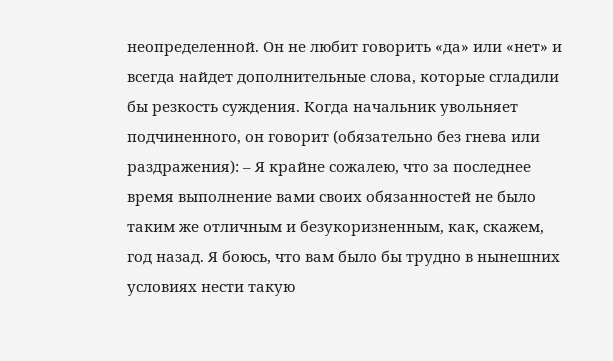неопределенной. Он не любит говорить «да» или «нет» и всегда найдет дополнительные слова, которые сгладили бы резкость суждения. Когда начальник увольняет подчиненного, он говорит (обязательно без гнева или раздражения): – Я крайне сожалею, что за последнее время выполнение вами своих обязанностей не было таким же отличным и безукоризненным, как, скажем, год назад. Я боюсь, что вам было бы трудно в нынешних условиях нести такую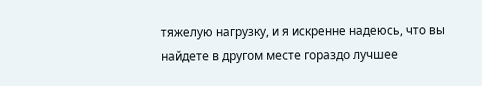тяжелую нагрузку, и я искренне надеюсь, что вы найдете в другом месте гораздо лучшее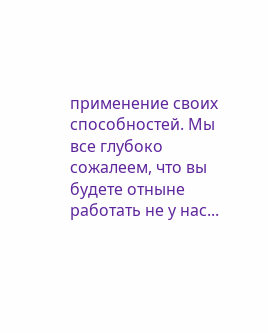применение своих способностей. Мы все глубоко сожалеем, что вы будете отныне работать не у нас...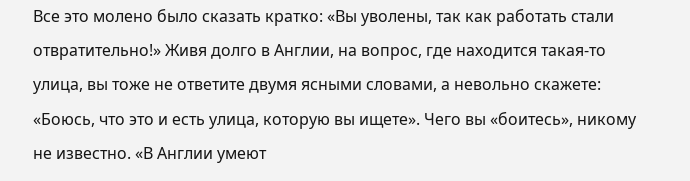Все это молено было сказать кратко: «Вы уволены, так как работать стали отвратительно!» Живя долго в Англии, на вопрос, где находится такая-то улица, вы тоже не ответите двумя ясными словами, а невольно скажете: «Боюсь, что это и есть улица, которую вы ищете». Чего вы «боитесь», никому не известно. «В Англии умеют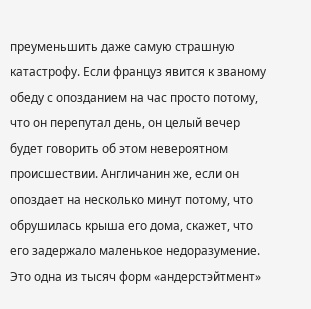преуменьшить даже самую страшную катастрофу. Если француз явится к званому обеду с опозданием на час просто потому, что он перепутал день, он целый вечер будет говорить об этом невероятном происшествии. Англичанин же, если он опоздает на несколько минут потому, что обрушилась крыша его дома, скажет, что его задержало маленькое недоразумение. Это одна из тысяч форм «андерстэйтмент»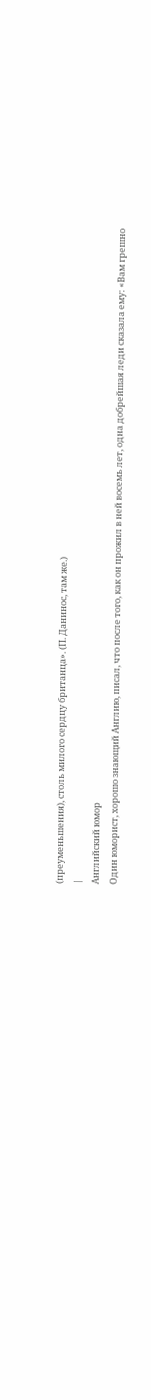(преуменьшения), столь милого сердцу британца». (П. Данинос, там же.)
|
Английский юмор
Один юморист, хорошо знающий Англию, писал, что после того, как он прожил в ней восемь лет, одна добрейшая леди сказала ему: «Вам грешно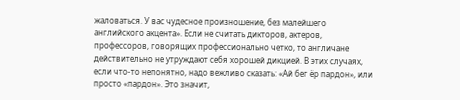жаловаться. У вас чудесное произношение, без малейшего английского акцента». Если не считать дикторов, актеров, профессоров, говорящих профессионально четко, то англичане действительно не утруждают себя хорошей дикцией. В этих случаях, если что-то непонятно, надо вежливо сказать: «Ай бег ёр пардон», или просто «пардон». Это значит,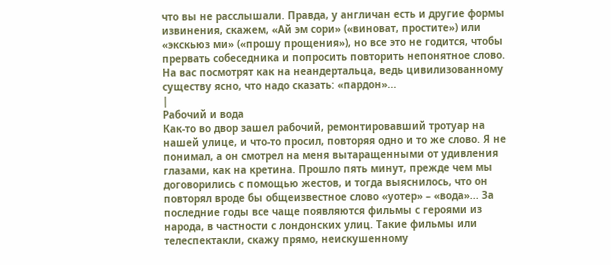что вы не расслышали. Правда, у англичан есть и другие формы извинения, скажем, «Ай эм сори» («виноват, простите») или «экскьюз ми» («прошу прощения»), но все это не годится, чтобы прервать собеседника и попросить повторить непонятное слово. На вас посмотрят как на неандертальца, ведь цивилизованному существу ясно, что надо сказать: «пардон»...
|
Рабочий и вода
Как-то во двор зашел рабочий, ремонтировавший тротуар на нашей улице, и что-то просил, повторяя одно и то же слово. Я не понимал, а он смотрел на меня вытаращенными от удивления глазами, как на кретина. Прошло пять минут, прежде чем мы договорились с помощью жестов, и тогда выяснилось, что он повторял вроде бы общеизвестное слово «уотер» – «вода»... За последние годы все чаще появляются фильмы с героями из народа, в частности с лондонских улиц. Такие фильмы или телеспектакли, скажу прямо, неискушенному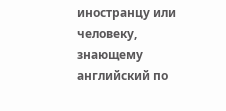иностранцу или человеку, знающему английский по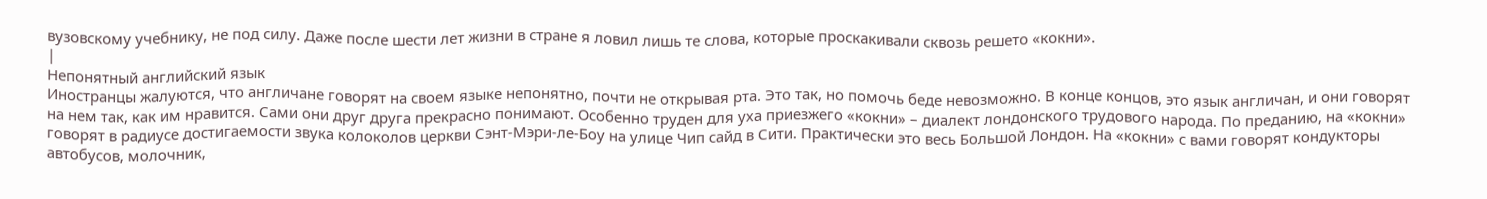вузовскому учебнику, не под силу. Даже после шести лет жизни в стране я ловил лишь те слова, которые проскакивали сквозь решето «кокни».
|
Непонятный английский язык
Иностранцы жалуются, что англичане говорят на своем языке непонятно, почти не открывая рта. Это так, но помочь беде невозможно. В конце концов, это язык англичан, и они говорят на нем так, как им нравится. Сами они друг друга прекрасно понимают. Особенно труден для уха приезжего «кокни» – диалект лондонского трудового народа. По преданию, на «кокни» говорят в радиусе достигаемости звука колоколов церкви Сэнт-Мэри-ле-Боу на улице Чип сайд в Сити. Практически это весь Большой Лондон. На «кокни» с вами говорят кондукторы автобусов, молочник,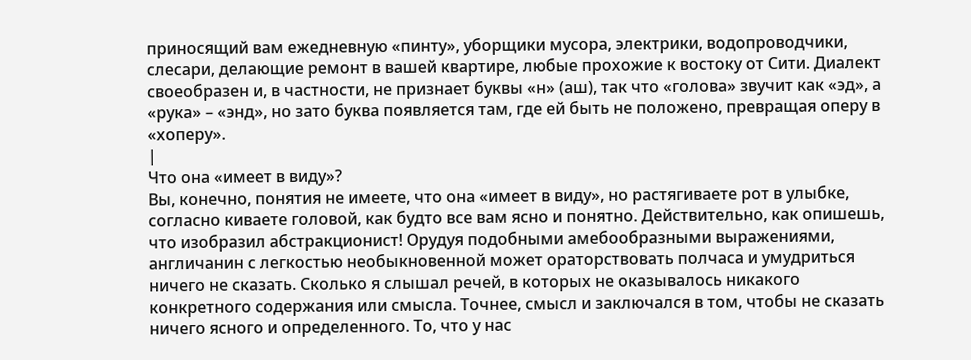приносящий вам ежедневную «пинту», уборщики мусора, электрики, водопроводчики, слесари, делающие ремонт в вашей квартире, любые прохожие к востоку от Сити. Диалект своеобразен и, в частности, не признает буквы «н» (аш), так что «голова» звучит как «эд», а «рука» – «энд», но зато буква появляется там, где ей быть не положено, превращая оперу в «хоперу».
|
Что она «имеет в виду»?
Вы, конечно, понятия не имеете, что она «имеет в виду», но растягиваете рот в улыбке, согласно киваете головой, как будто все вам ясно и понятно. Действительно, как опишешь, что изобразил абстракционист! Орудуя подобными амебообразными выражениями, англичанин с легкостью необыкновенной может ораторствовать полчаса и умудриться ничего не сказать. Сколько я слышал речей, в которых не оказывалось никакого конкретного содержания или смысла. Точнее, смысл и заключался в том, чтобы не сказать ничего ясного и определенного. То, что у нас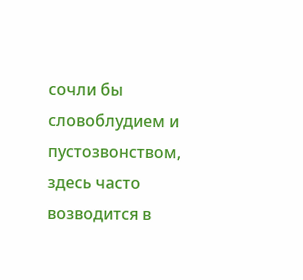сочли бы словоблудием и пустозвонством, здесь часто возводится в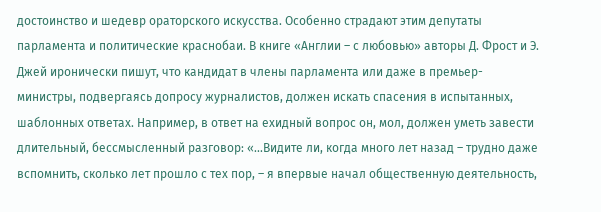достоинство и шедевр ораторского искусства. Особенно страдают этим депутаты парламента и политические краснобаи. В книге «Англии – с любовью» авторы Д. Фрост и Э. Джей иронически пишут, что кандидат в члены парламента или даже в премьер-министры, подвергаясь допросу журналистов, должен искать спасения в испытанных, шаблонных ответах. Например, в ответ на ехидный вопрос он, мол, должен уметь завести длительный, бессмысленный разговор: «...Видите ли, когда много лет назад – трудно даже вспомнить, сколько лет прошло с тех пор, – я впервые начал общественную деятельность,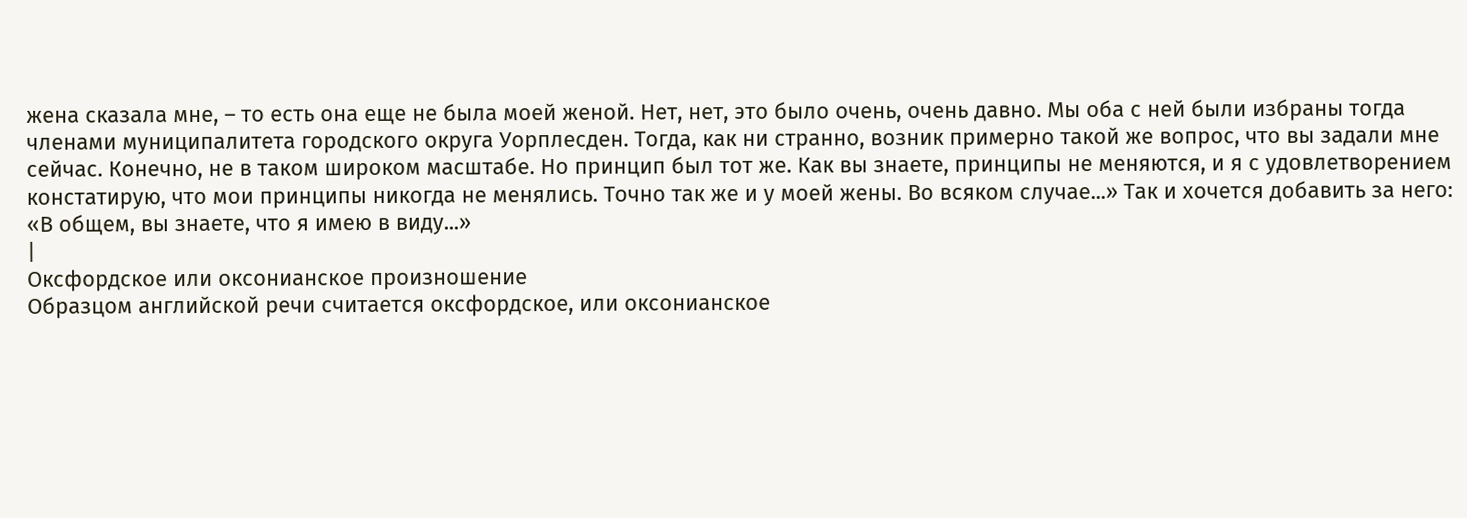жена сказала мне, – то есть она еще не была моей женой. Нет, нет, это было очень, очень давно. Мы оба с ней были избраны тогда членами муниципалитета городского округа Уорплесден. Тогда, как ни странно, возник примерно такой же вопрос, что вы задали мне сейчас. Конечно, не в таком широком масштабе. Но принцип был тот же. Как вы знаете, принципы не меняются, и я с удовлетворением констатирую, что мои принципы никогда не менялись. Точно так же и у моей жены. Во всяком случае...» Так и хочется добавить за него: «В общем, вы знаете, что я имею в виду...»
|
Оксфордское или оксонианское произношение
Образцом английской речи считается оксфордское, или оксонианское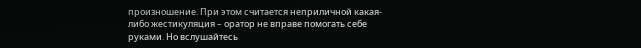произношение. При этом считается неприличной какая-либо жестикуляция – оратор не вправе помогать себе руками. Но вслушайтесь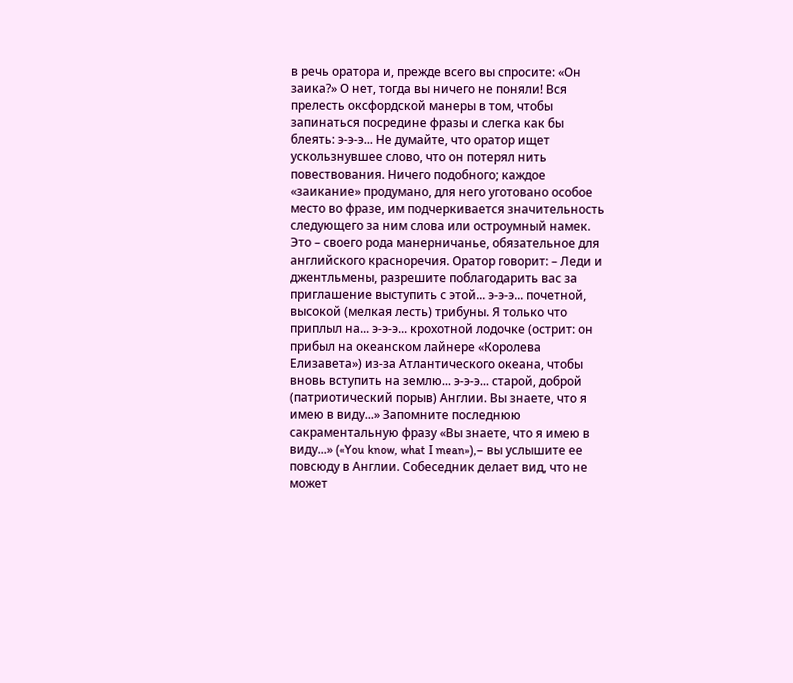в речь оратора и, прежде всего вы спросите: «Он заика?» О нет, тогда вы ничего не поняли! Вся прелесть оксфордской манеры в том, чтобы запинаться посредине фразы и слегка как бы блеять: э-э-э... Не думайте, что оратор ищет ускользнувшее слово, что он потерял нить повествования. Ничего подобного; каждое «заикание» продумано, для него уготовано особое место во фразе, им подчеркивается значительность следующего за ним слова или остроумный намек. Это – своего рода манерничанье, обязательное для английского красноречия. Оратор говорит: – Леди и джентльмены, разрешите поблагодарить вас за приглашение выступить с этой... э-э-э... почетной, высокой (мелкая лесть) трибуны. Я только что приплыл на... э-э-э... крохотной лодочке (острит: он прибыл на океанском лайнере «Королева Елизавета») из-за Атлантического океана, чтобы вновь вступить на землю... э-э-э... старой, доброй (патриотический порыв) Англии. Вы знаете, что я имею в виду...» Запомните последнюю сакраментальную фразу «Вы знаете, что я имею в виду...» («You know, what I mean»),– вы услышите ее повсюду в Англии. Собеседник делает вид, что не может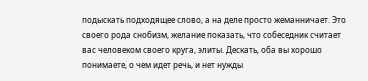подыскать подходящее слово, а на деле просто жеманничает. Это своего рода снобизм, желание показать, что собеседник считает вас человеком своего круга, элиты. Дескать, оба вы хорошо понимаете, о чем идет речь, и нет нужды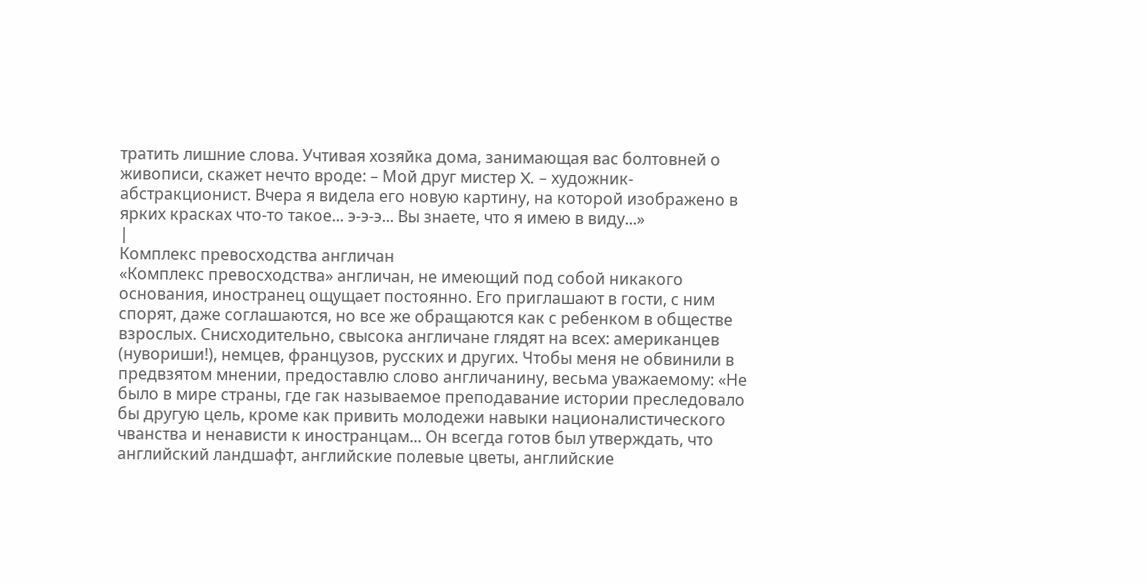тратить лишние слова. Учтивая хозяйка дома, занимающая вас болтовней о живописи, скажет нечто вроде: – Мой друг мистер X. – художник-абстракционист. Вчера я видела его новую картину, на которой изображено в ярких красках что-то такое... э-э-э... Вы знаете, что я имею в виду...»
|
Комплекс превосходства англичан
«Комплекс превосходства» англичан, не имеющий под собой никакого основания, иностранец ощущает постоянно. Его приглашают в гости, с ним спорят, даже соглашаются, но все же обращаются как с ребенком в обществе взрослых. Снисходительно, свысока англичане глядят на всех: американцев (нувориши!), немцев, французов, русских и других. Чтобы меня не обвинили в предвзятом мнении, предоставлю слово англичанину, весьма уважаемому: «Не было в мире страны, где гак называемое преподавание истории преследовало бы другую цель, кроме как привить молодежи навыки националистического чванства и ненависти к иностранцам... Он всегда готов был утверждать, что английский ландшафт, английские полевые цветы, английские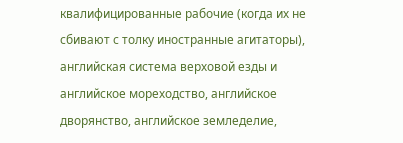квалифицированные рабочие (когда их не сбивают с толку иностранные агитаторы), английская система верховой езды и английское мореходство, английское дворянство, английское земледелие,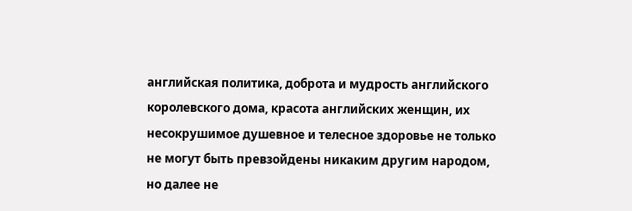английская политика, доброта и мудрость английского королевского дома, красота английских женщин, их несокрушимое душевное и телесное здоровье не только не могут быть превзойдены никаким другим народом, но далее не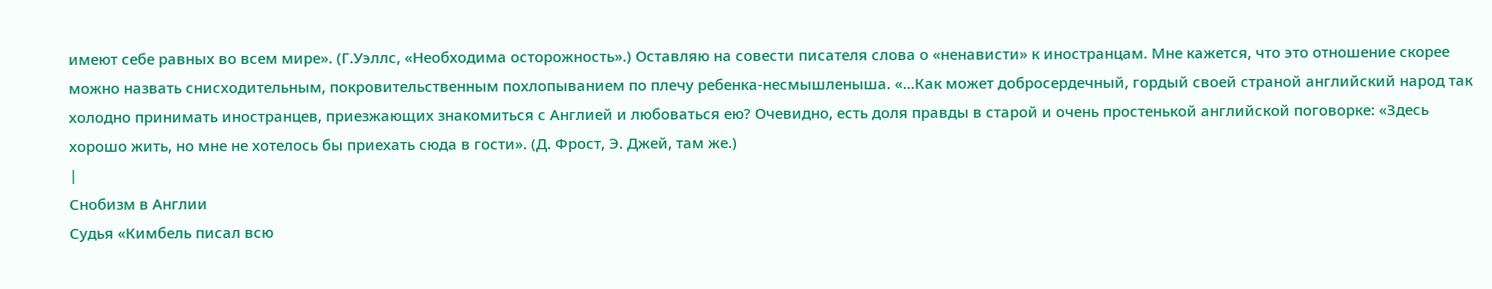имеют себе равных во всем мире». (Г.Уэллс, «Необходима осторожность».) Оставляю на совести писателя слова о «ненависти» к иностранцам. Мне кажется, что это отношение скорее можно назвать снисходительным, покровительственным похлопыванием по плечу ребенка-несмышленыша. «...Как может добросердечный, гордый своей страной английский народ так холодно принимать иностранцев, приезжающих знакомиться с Англией и любоваться ею? Очевидно, есть доля правды в старой и очень простенькой английской поговорке: «Здесь хорошо жить, но мне не хотелось бы приехать сюда в гости». (Д. Фрост, Э. Джей, там же.)
|
Снобизм в Англии
Судья «Кимбель писал всю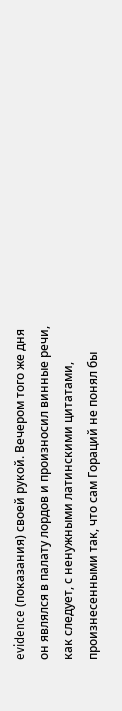evidence (показания) своей рукой. Вечером того же дня он являлся в палату лордов и произносил винные речи, как следует, с ненужными латинскими цитатами, произнесенными так, что сам Гораций не понял бы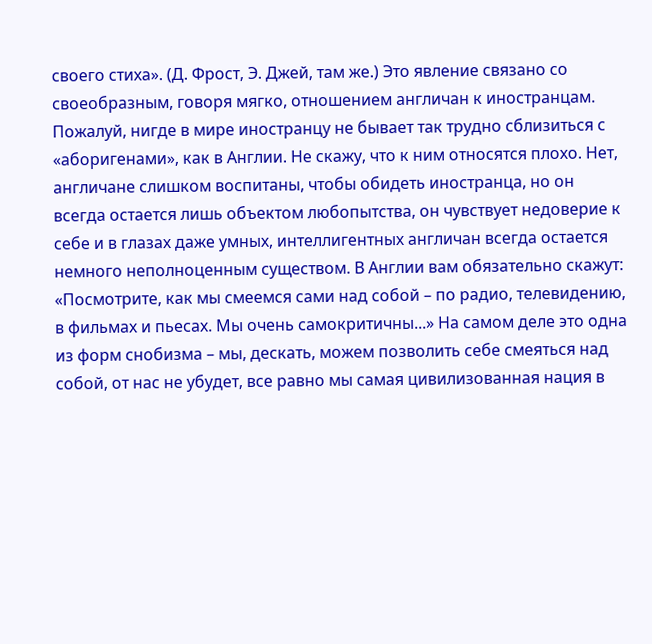своего стиха». (Д. Фрост, Э. Джей, там же.) Это явление связано со своеобразным, говоря мягко, отношением англичан к иностранцам. Пожалуй, нигде в мире иностранцу не бывает так трудно сблизиться с «аборигенами», как в Англии. Не скажу, что к ним относятся плохо. Нет, англичане слишком воспитаны, чтобы обидеть иностранца, но он всегда остается лишь объектом любопытства, он чувствует недоверие к себе и в глазах даже умных, интеллигентных англичан всегда остается немного неполноценным существом. В Англии вам обязательно скажут: «Посмотрите, как мы смеемся сами над собой – по радио, телевидению, в фильмах и пьесах. Мы очень самокритичны...» На самом деле это одна из форм снобизма – мы, дескать, можем позволить себе смеяться над собой, от нас не убудет, все равно мы самая цивилизованная нация в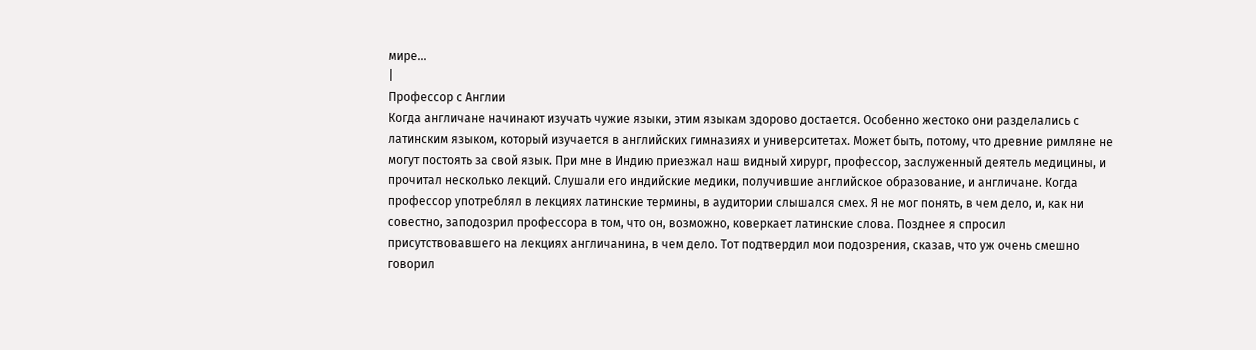мире...
|
Профессор с Англии
Когда англичане начинают изучать чужие языки, этим языкам здорово достается. Особенно жестоко они разделались с латинским языком, который изучается в английских гимназиях и университетах. Может быть, потому, что древние римляне не могут постоять за свой язык. При мне в Индию приезжал наш видный хирург, профессор, заслуженный деятель медицины, и прочитал несколько лекций. Слушали его индийские медики, получившие английское образование, и англичане. Когда профессор употреблял в лекциях латинские термины, в аудитории слышался смех. Я не мог понять, в чем дело, и, как ни совестно, заподозрил профессора в том, что он, возможно, коверкает латинские слова. Позднее я спросил присутствовавшего на лекциях англичанина, в чем дело. Тот подтвердил мои подозрения, сказав, что уж очень смешно говорил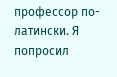профессор по-латински. Я попросил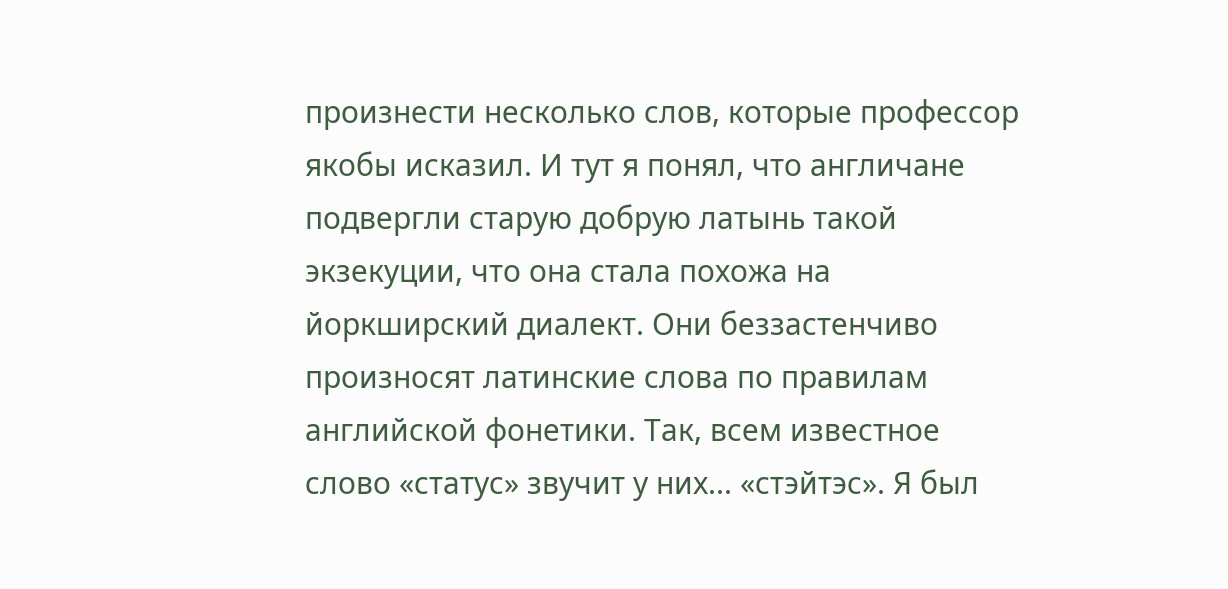произнести несколько слов, которые профессор якобы исказил. И тут я понял, что англичане подвергли старую добрую латынь такой экзекуции, что она стала похожа на йоркширский диалект. Они беззастенчиво произносят латинские слова по правилам английской фонетики. Так, всем известное слово «статус» звучит у них... «стэйтэс». Я был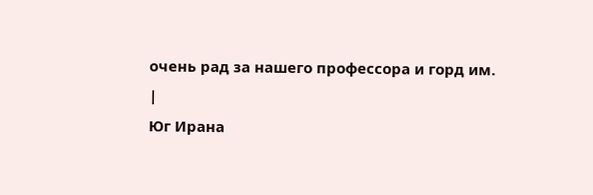очень рад за нашего профессора и горд им.
|
Юг Ирана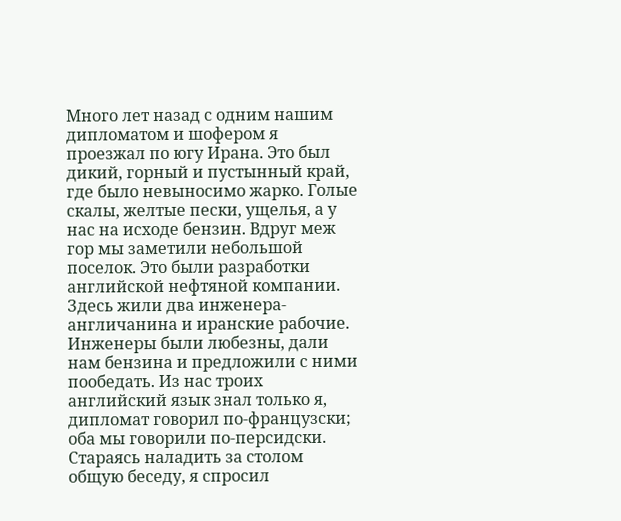Много лет назад с одним нашим дипломатом и шофером я проезжал по югу Ирана. Это был дикий, горный и пустынный край, где было невыносимо жарко. Голые скалы, желтые пески, ущелья, а у нас на исходе бензин. Вдруг меж гор мы заметили небольшой поселок. Это были разработки английской нефтяной компании. Здесь жили два инженера-англичанина и иранские рабочие. Инженеры были любезны, дали нам бензина и предложили с ними пообедать. Из нас троих английский язык знал только я, дипломат говорил по-французски; оба мы говорили по-персидски. Стараясь наладить за столом общую беседу, я спросил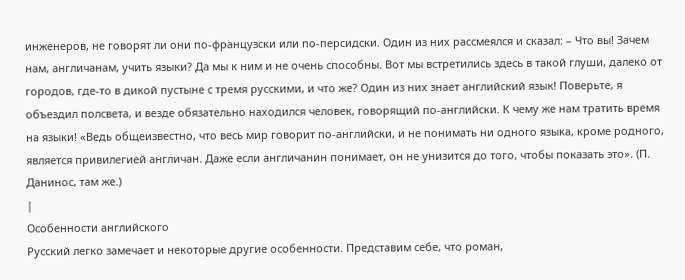инженеров, не говорят ли они по-французски или по-персидски. Один из них рассмеялся и сказал: – Что вы! Зачем нам, англичанам, учить языки? Да мы к ним и не очень способны. Вот мы встретились здесь в такой глуши, далеко от городов, где-то в дикой пустыне с тремя русскими, и что же? Один из них знает английский язык! Поверьте, я объездил полсвета, и везде обязательно находился человек, говорящий по-английски. К чему же нам тратить время на языки! «Ведь общеизвестно, что весь мир говорит по-английски, и не понимать ни одного языка, кроме родного, является привилегией англичан. Даже если англичанин понимает, он не унизится до того, чтобы показать это». (П. Данинос, там же.)
|
Особенности английского
Русский легко замечает и некоторые другие особенности. Представим себе, что роман,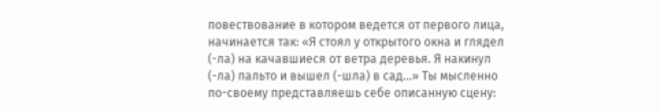повествование в котором ведется от первого лица, начинается так: «Я стоял у открытого окна и глядел (-ла) на качавшиеся от ветра деревья. Я накинул (-ла) пальто и вышел (-шла) в сад...» Ты мысленно по-своему представляешь себе описанную сцену: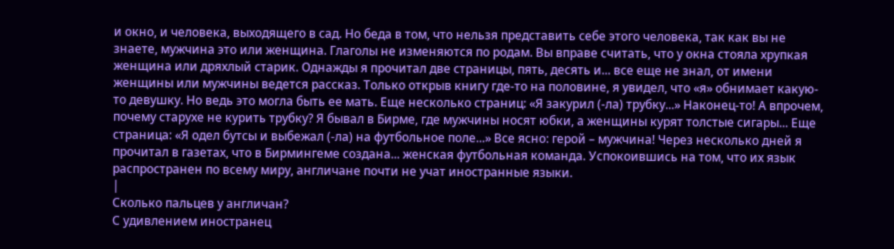и окно, и человека, выходящего в сад. Но беда в том, что нельзя представить себе этого человека, так как вы не знаете, мужчина это или женщина. Глаголы не изменяются по родам. Вы вправе считать, что у окна стояла хрупкая женщина или дряхлый старик. Однажды я прочитал две страницы, пять, десять и... все еще не знал, от имени женщины или мужчины ведется рассказ. Только открыв книгу где-то на половине, я увидел, что «я» обнимает какую-то девушку. Но ведь это могла быть ее мать. Еще несколько страниц: «Я закурил (-ла) трубку...» Наконец-то! А впрочем, почему старухе не курить трубку? Я бывал в Бирме, где мужчины носят юбки, а женщины курят толстые сигары... Еще страница: «Я одел бутсы и выбежал (-ла) на футбольное поле...» Все ясно: герой – мужчина! Через несколько дней я прочитал в газетах, что в Бирмингеме создана... женская футбольная команда. Успокоившись на том, что их язык распространен по всему миру, англичане почти не учат иностранные языки.
|
Сколько пальцев у англичан?
С удивлением иностранец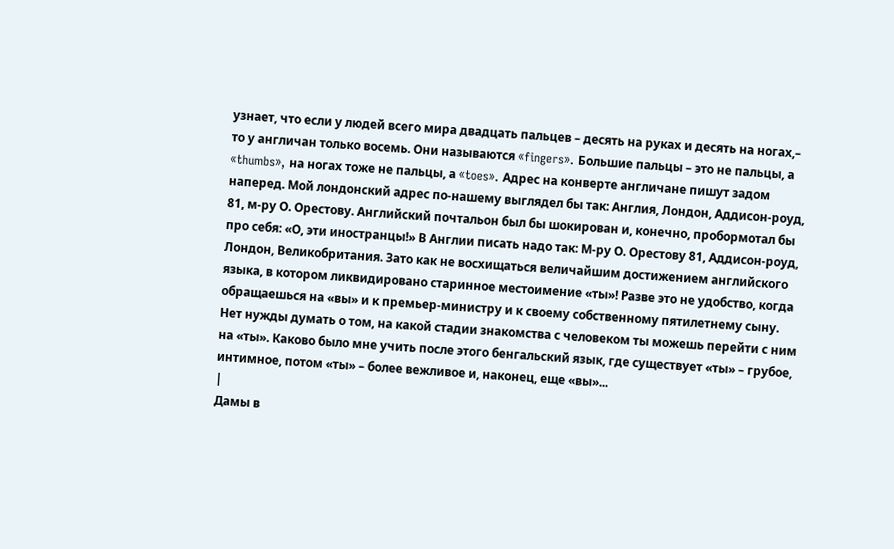узнает, что если у людей всего мира двадцать пальцев – десять на руках и десять на ногах,– то у англичан только восемь. Они называются «fingers». Большие пальцы – это не пальцы, а «thumbs», на ногах тоже не пальцы, а «toes». Адрес на конверте англичане пишут задом наперед. Мой лондонский адрес по-нашему выглядел бы так: Англия, Лондон, Аддисон-роуд, 81, м-ру О. Орестову. Английский почтальон был бы шокирован и, конечно, пробормотал бы про себя: «О, эти иностранцы!» В Англии писать надо так: М-ру О. Орестову 81, Аддисон-роуд, Лондон, Великобритания. Зато как не восхищаться величайшим достижением английского языка, в котором ликвидировано старинное местоимение «ты»! Разве это не удобство, когда обращаешься на «вы» и к премьер-министру и к своему собственному пятилетнему сыну. Нет нужды думать о том, на какой стадии знакомства с человеком ты можешь перейти с ним на «ты». Каково было мне учить после этого бенгальский язык, где существует «ты» – грубое, интимное, потом «ты» – более вежливое и, наконец, еще «вы»...
|
Дамы в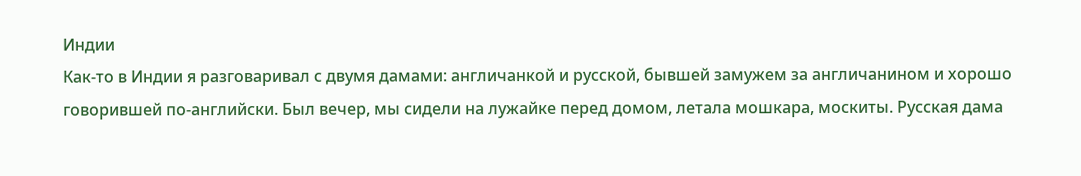Индии
Как-то в Индии я разговаривал с двумя дамами: англичанкой и русской, бывшей замужем за англичанином и хорошо говорившей по-английски. Был вечер, мы сидели на лужайке перед домом, летала мошкара, москиты. Русская дама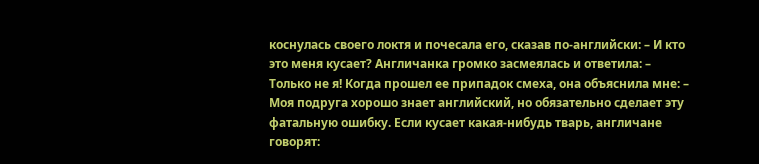коснулась своего локтя и почесала его, сказав по-английски: – И кто это меня кусает? Англичанка громко засмеялась и ответила: – Только не я! Когда прошел ее припадок смеха, она объяснила мне: – Моя подруга хорошо знает английский, но обязательно сделает эту фатальную ошибку. Если кусает какая-нибудь тварь, англичане говорят: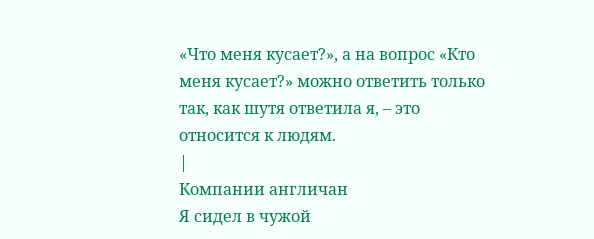«Что меня кусает?», а на вопрос «Кто меня кусает?» можно ответить только так, как шутя ответила я, – это относится к людям.
|
Компании англичан
Я сидел в чужой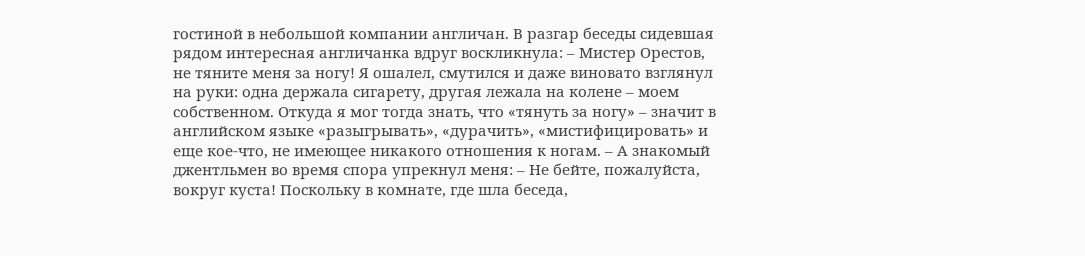гостиной в небольшой компании англичан. В разгар беседы сидевшая рядом интересная англичанка вдруг воскликнула: – Мистер Орестов, не тяните меня за ногу! Я ошалел, смутился и даже виновато взглянул на руки: одна держала сигарету, другая лежала на колене – моем собственном. Откуда я мог тогда знать, что «тянуть за ногу» – значит в английском языке «разыгрывать», «дурачить», «мистифицировать» и еще кое-что, не имеющее никакого отношения к ногам. – А знакомый джентльмен во время спора упрекнул меня: – Не бейте, пожалуйста, вокруг куста! Поскольку в комнате, где шла беседа,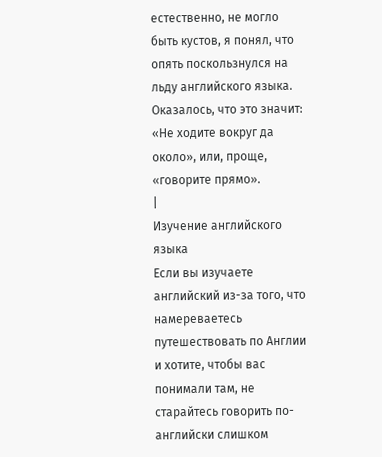естественно, не могло быть кустов, я понял, что опять поскользнулся на льду английского языка. Оказалось, что это значит: «Не ходите вокруг да около», или, проще, «говорите прямо».
|
Изучение английского языка
Если вы изучаете английский из-за того, что намереваетесь путешествовать по Англии и хотите, чтобы вас понимали там, не старайтесь говорить по-английски слишком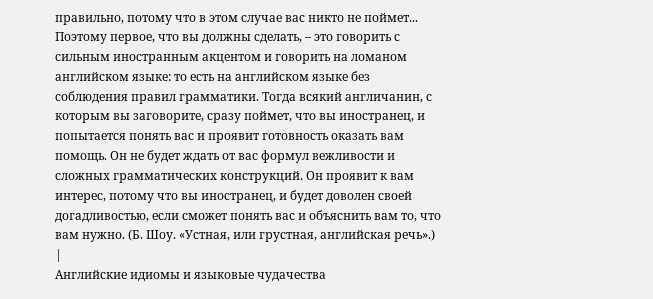правильно, потому что в этом случае вас никто не поймет... Поэтому первое, что вы должны сделать, – это говорить с сильным иностранным акцентом и говорить на ломаном английском языке: то есть на английском языке без соблюдения правил грамматики. Тогда всякий англичанин, с которым вы заговорите, сразу поймет, что вы иностранец, и попытается понять вас и проявит готовность оказать вам помощь. Он не будет ждать от вас формул вежливости и сложных грамматических конструкций. Он проявит к вам интерес, потому что вы иностранец, и будет доволен своей догадливостью, если сможет понять вас и объяснить вам то, что вам нужно. (Б. Шоу. «Устная, или грустная, английская речь».)
|
Английские идиомы и языковые чудачества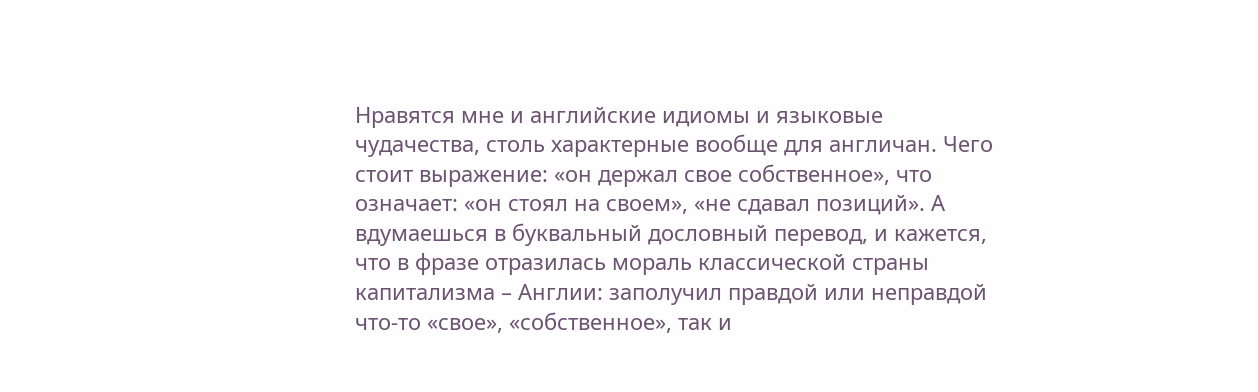Нравятся мне и английские идиомы и языковые чудачества, столь характерные вообще для англичан. Чего стоит выражение: «он держал свое собственное», что означает: «он стоял на своем», «не сдавал позиций». А вдумаешься в буквальный дословный перевод, и кажется, что в фразе отразилась мораль классической страны капитализма – Англии: заполучил правдой или неправдой что-то «свое», «собственное», так и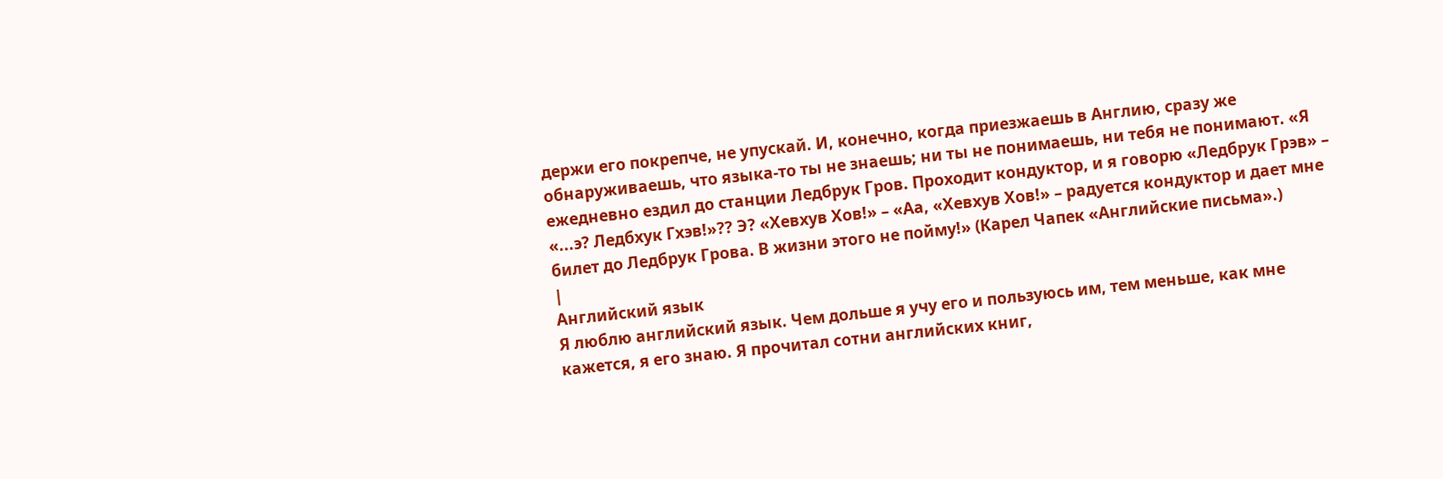держи его покрепче, не упускай. И, конечно, когда приезжаешь в Англию, сразу же обнаруживаешь, что языка-то ты не знаешь; ни ты не понимаешь, ни тебя не понимают. «Я ежедневно ездил до станции Ледбрук Гров. Проходит кондуктор, и я говорю «Ледбрук Грэв» – «...э? Ледбхук Гхэв!»?? Э? «Хевхув Хов!» – «Аа, «Хевхув Хов!» – радуется кондуктор и дает мне билет до Ледбрук Грова. В жизни этого не пойму!» (Карел Чапек «Английские письма».)
|
Английский язык
Я люблю английский язык. Чем дольше я учу его и пользуюсь им, тем меньше, как мне кажется, я его знаю. Я прочитал сотни английских книг,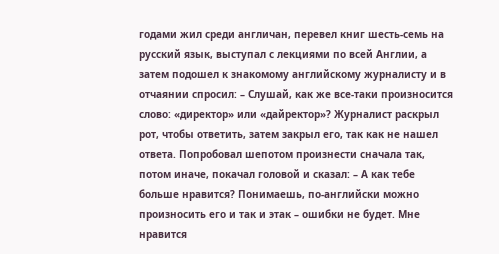годами жил среди англичан, перевел книг шесть-семь на русский язык, выступал с лекциями по всей Англии, а затем подошел к знакомому английскому журналисту и в отчаянии спросил: – Слушай, как же все-таки произносится слово: «директор» или «дайректор»? Журналист раскрыл рот, чтобы ответить, затем закрыл его, так как не нашел ответа. Попробовал шепотом произнести сначала так, потом иначе, покачал головой и сказал: – А как тебе больше нравится? Понимаешь, по-английски можно произносить его и так и этак – ошибки не будет. Мне нравится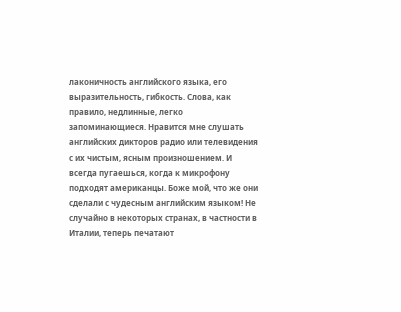лаконичность английского языка, его выразительность, гибкость. Слова, как правило, недлинные, легко запоминающиеся. Нравится мне слушать английских дикторов радио или телевидения с их чистым, ясным произношением. И всегда пугаешься, когда к микрофону подходят американцы. Боже мой, что же они сделали с чудесным английским языком! Не случайно в некоторых странах, в частности в Италии, теперь печатают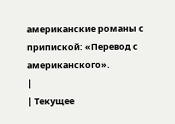американские романы с припиской: «Перевод с американского».
|
| Текущее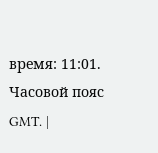время: 11:01. Часовой пояс GMT. |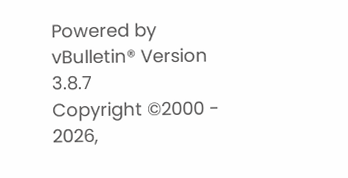Powered by vBulletin® Version 3.8.7
Copyright ©2000 - 2026,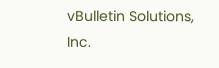vBulletin Solutions, Inc.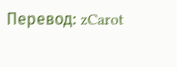Перевод: zCarot